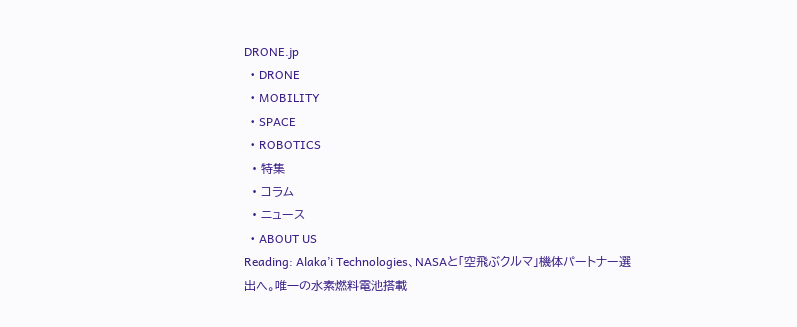DRONE.jp
  • DRONE
  • MOBILITY
  • SPACE
  • ROBOTICS
  • 特集
  • コラム
  • ニュース
  • ABOUT US
Reading: Alaka’i Technologies、NASAと「空飛ぶクルマ」機体パートナー選出へ。唯一の水素燃料電池搭載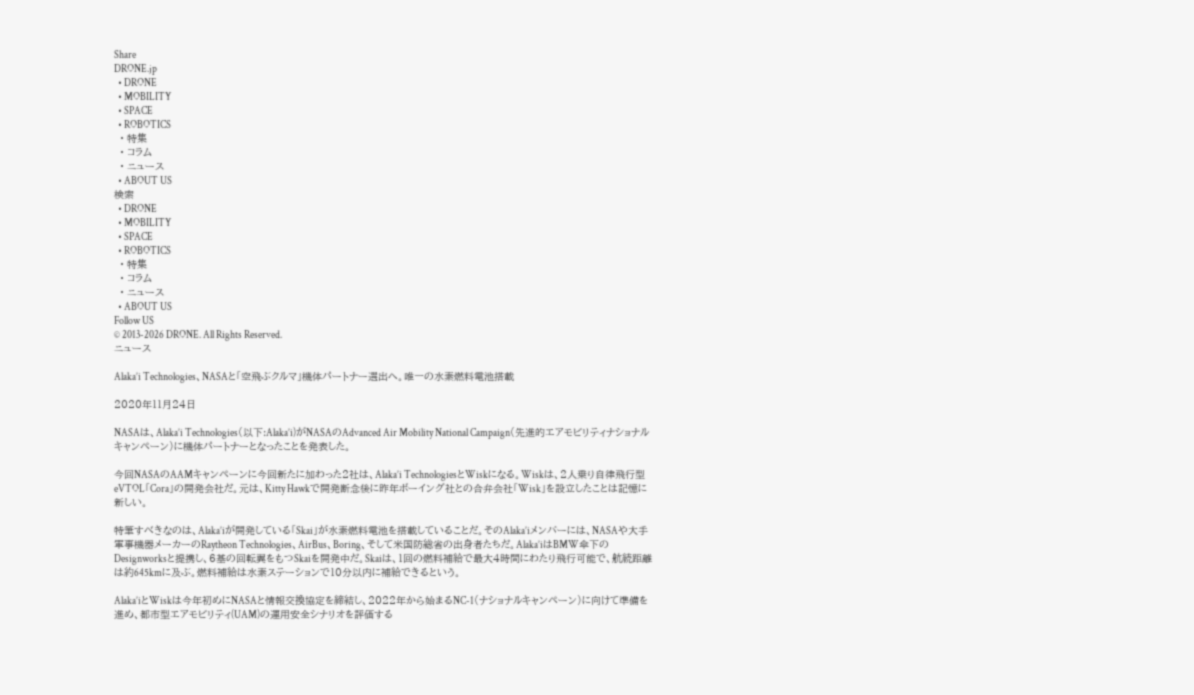Share
DRONE.jp
  • DRONE
  • MOBILITY
  • SPACE
  • ROBOTICS
  • 特集
  • コラム
  • ニュース
  • ABOUT US
検索
  • DRONE
  • MOBILITY
  • SPACE
  • ROBOTICS
  • 特集
  • コラム
  • ニュース
  • ABOUT US
Follow US
© 2013-2026 DRONE. All Rights Reserved.
ニュース

Alaka’i Technologies、NASAと「空飛ぶクルマ」機体パートナー選出へ。唯一の水素燃料電池搭載

2020年11月24日

NASAは、Alaka’i Technologies(以下:Alaka’i)がNASAのAdvanced Air Mobility National Campaign(先進的エアモビリティナショナルキャンペーン)に機体パートナーとなったことを発表した。

今回NASAのAAMキャンペーンに今回新たに加わった2社は、Alaka’i TechnologiesとWiskになる。Wiskは、2人乗り自律飛行型eVTOL「Cora」の開発会社だ。元は、Kitty Hawkで開発断念後に昨年ボーイング社との合弁会社「Wisk」を設立したことは記憶に新しい。

特筆すべきなのは、Alaka’iが開発している「Skai」が水素燃料電池を搭載していることだ。そのAlaka’iメンバーには、NASAや大手軍事機器メーカーのRaytheon Technologies、AirBus、Boring、そして米国防総省の出身者たちだ。Alaka’iはBMW傘下のDesignworksと提携し、6基の回転翼をもつSkaiを開発中だ。Skaiは、1回の燃料補給で最大4時間にわたり飛行可能で、航続距離は約645kmに及ぶ。燃料補給は水素ステーションで10分以内に補給できるという。

Alaka’iとWiskは今年初めにNASAと情報交換協定を締結し、2022年から始まるNC-1(ナショナルキャンペーン)に向けて準備を進め、都市型エアモビリティ(UAM)の運用安全シナリオを評価する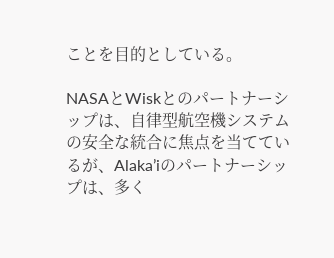ことを目的としている。

NASAとWiskとのパートナーシップは、自律型航空機システムの安全な統合に焦点を当てているが、Alaka’iのパートナーシップは、多く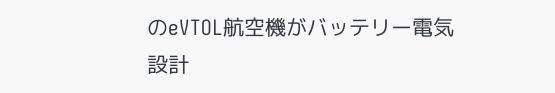のeVTOL航空機がバッテリー電気設計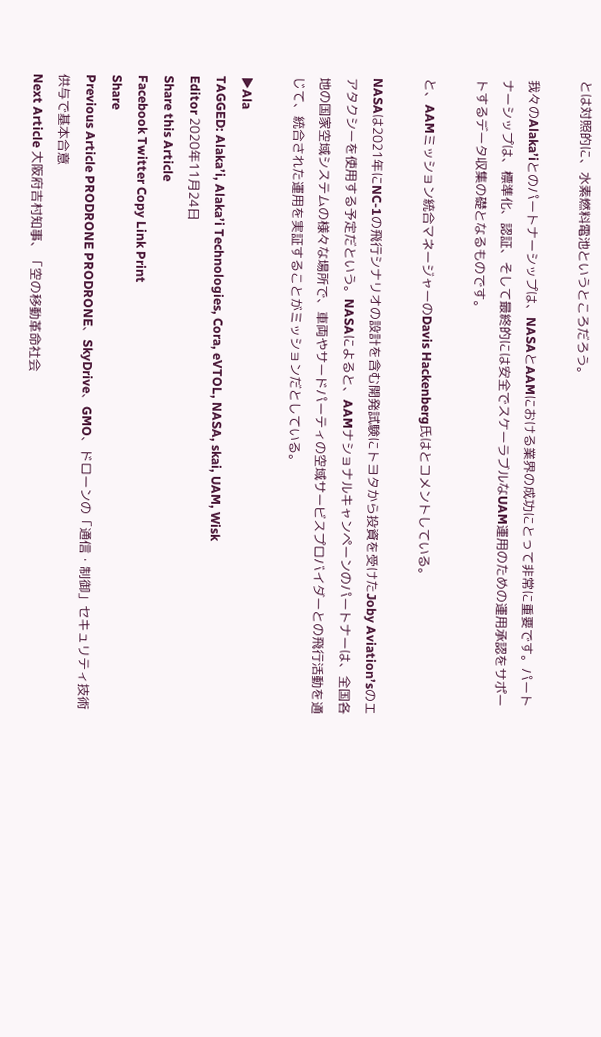とは対照的に、水素燃料電池というところだろう。

我々のAlaka’iとのパートナーシップは、NASAとAAMにおける業界の成功にとって非常に重要です。パートナーシップは、標準化、認証、そして最終的には安全でスケーラブルなUAM運用のための運用承認をサポートするデータ収集の礎となるものです。

と、AAMミッション統合マネージャーのDavis Hackenberg氏はとコメントしている。

NASAは2021年にNC-1の飛行シナリオの設計を含む開発試験にトヨタから投資を受けたJoby Aviation’sのエアタクシーを使用する予定だという。NASAによると、AAMナショナルキャンペーンのパートナーは、全国各地の国家空域システムの様々な場所で、車両やサードパーティの空域サービスプロバイダーとの飛行活動を通じて、統合された運用を実証することがミッションだとしている。

▶Ala
TAGGED: Alaka’i, Alaka’i Technologies, Cora, eVTOL, NASA, skai, UAM, Wisk
Editor 2020年11月24日
Share this Article
Facebook Twitter Copy Link Print
Share
Previous Article PRODRONE PRODRONE、SkyDrive、GMO、ドローンの「通信・制御」セキュリティ技術供与で基本合意
Next Article 大阪府吉村知事、「空の移動革命社会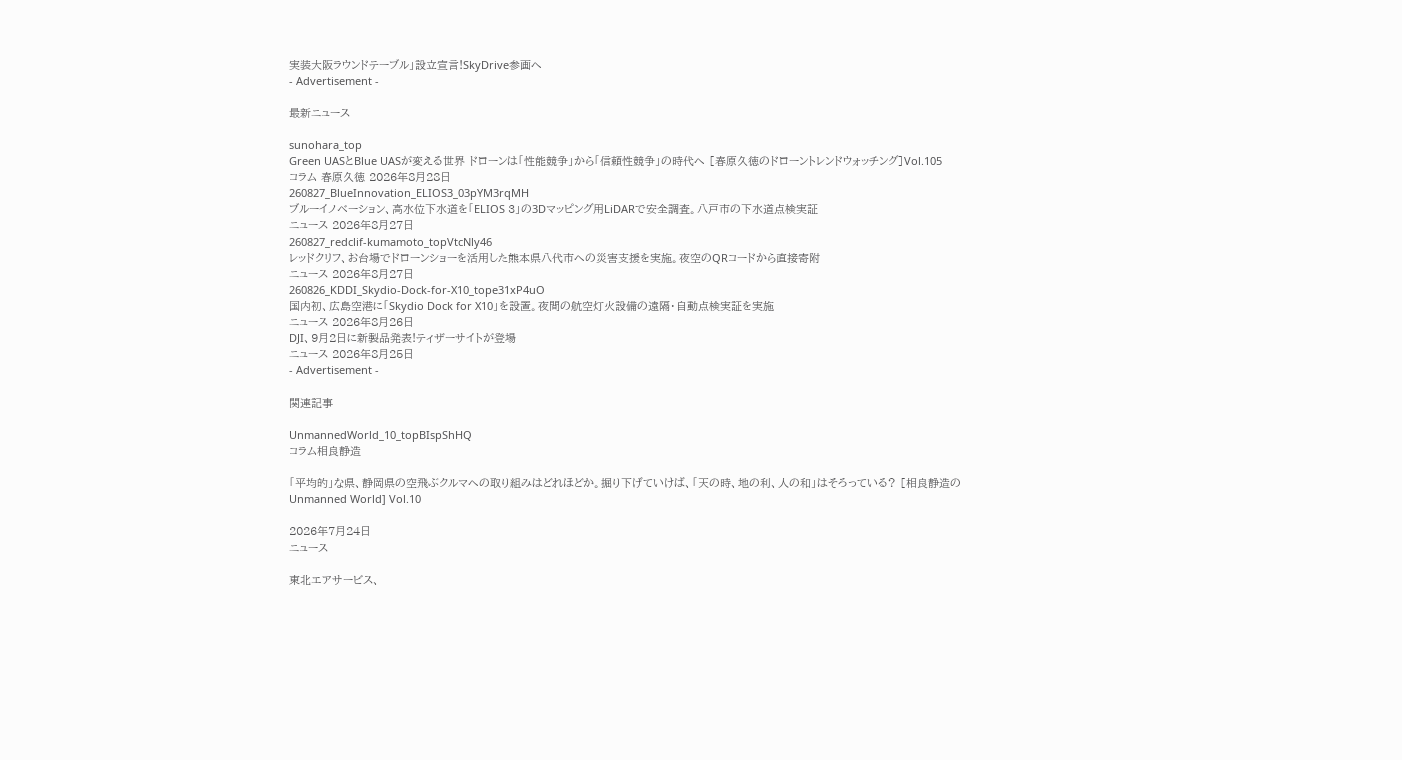実装大阪ラウンドテーブル」設立宣言!SkyDrive参画へ
- Advertisement -

最新ニュース

sunohara_top
Green UASとBlue UASが変える世界 ドローンは「性能競争」から「信頼性競争」の時代へ [春原久徳のドローントレンドウォッチング]Vol.105
コラム 春原久徳 2026年8月28日
260827_BlueInnovation_ELIOS3_03pYM3rqMH
ブルーイノベーション、高水位下水道を「ELIOS 3」の3Dマッピング用LiDARで安全調査。八戸市の下水道点検実証
ニュース 2026年8月27日
260827_redclif-kumamoto_topVtcNly46
レッドクリフ、お台場でドローンショーを活用した熊本県八代市への災害支援を実施。夜空のQRコードから直接寄附
ニュース 2026年8月27日
260826_KDDI_Skydio-Dock-for-X10_tope31xP4uO
国内初、広島空港に「Skydio Dock for X10」を設置。夜間の航空灯火設備の遠隔・自動点検実証を実施
ニュース 2026年8月26日
DJI、9月2日に新製品発表!ティザーサイトが登場
ニュース 2026年8月25日
- Advertisement -

関連記事

UnmannedWorld_10_topBIspShHQ
コラム相良静造

「平均的」な県、静岡県の空飛ぶクルマへの取り組みはどれほどか。掘り下げていけば、「天の時、地の利、人の和」はそろっている? [相良静造のUnmanned World] Vol.10

2026年7月24日
ニュース

東北エアサービス、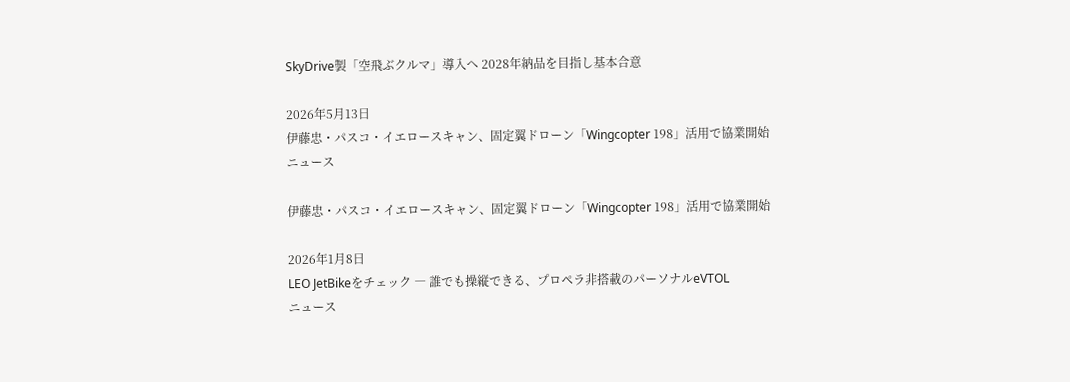SkyDrive製「空飛ぶクルマ」導入へ 2028年納品を目指し基本合意

2026年5月13日
伊藤忠・パスコ・イエロースキャン、固定翼ドローン「Wingcopter 198」活用で協業開始
ニュース

伊藤忠・パスコ・イエロースキャン、固定翼ドローン「Wingcopter 198」活用で協業開始

2026年1月8日
LEO JetBikeをチェック ― 誰でも操縦できる、プロペラ非搭載のパーソナルeVTOL
ニュース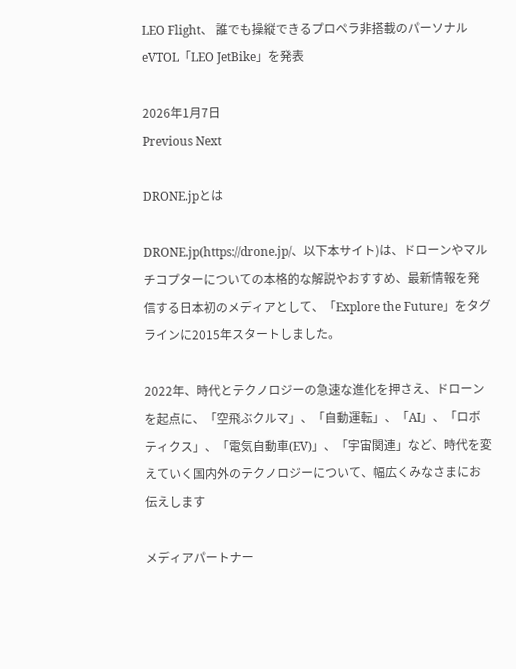LEO Flight、 誰でも操縦できるプロペラ非搭載のパーソナルeVTOL「LEO JetBike」を発表

2026年1月7日
Previous Next

DRONE.jpとは

DRONE.jp(https://drone.jp/、以下本サイト)は、ドローンやマルチコプターについての本格的な解説やおすすめ、最新情報を発信する日本初のメディアとして、「Explore the Future」をタグラインに2015年スタートしました。

2022年、時代とテクノロジーの急速な進化を押さえ、ドローンを起点に、「空飛ぶクルマ」、「自動運転」、「AI」、「ロボティクス」、「電気自動車(EV)」、「宇宙関連」など、時代を変えていく国内外のテクノロジーについて、幅広くみなさまにお伝えします

メディアパートナー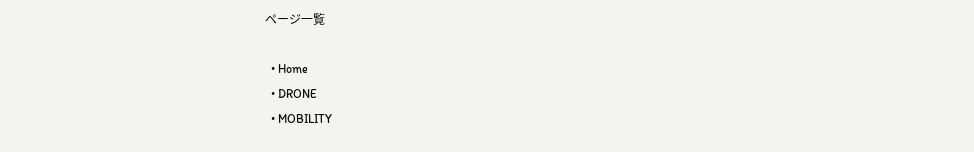ページ一覧

  • Home
  • DRONE
  • MOBILITY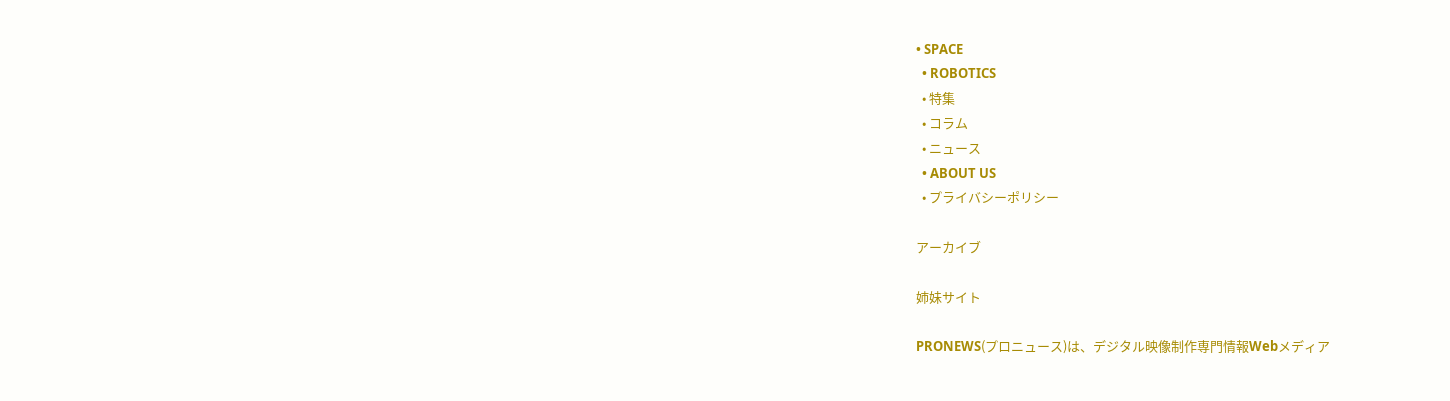• SPACE
  • ROBOTICS
  • 特集
  • コラム
  • ニュース
  • ABOUT US
  • プライバシーポリシー

アーカイブ

姉妹サイト

PRONEWS(プロニュース)は、デジタル映像制作専門情報Webメディア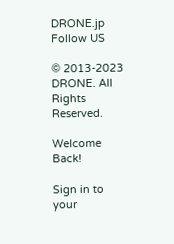DRONE.jp
Follow US

© 2013-2023 DRONE. All Rights Reserved.

Welcome Back!

Sign in to your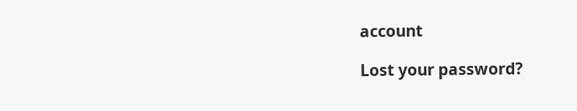account

Lost your password?